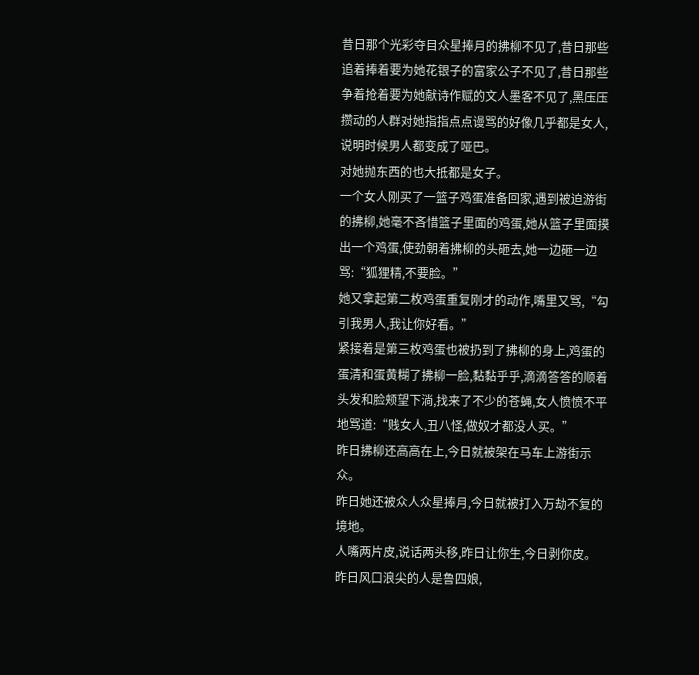昔日那个光彩夺目众星捧月的拂柳不见了,昔日那些追着捧着要为她花银子的富家公子不见了,昔日那些争着抢着要为她献诗作赋的文人墨客不见了,黑压压攒动的人群对她指指点点谩骂的好像几乎都是女人,说明时候男人都变成了哑巴。
对她抛东西的也大抵都是女子。
一个女人刚买了一篮子鸡蛋准备回家,遇到被迫游街的拂柳,她毫不吝惜篮子里面的鸡蛋,她从篮子里面摸出一个鸡蛋,使劲朝着拂柳的头砸去,她一边砸一边骂:“狐狸精,不要脸。”
她又拿起第二枚鸡蛋重复刚才的动作,嘴里又骂,“勾引我男人,我让你好看。”
紧接着是第三枚鸡蛋也被扔到了拂柳的身上,鸡蛋的蛋清和蛋黄糊了拂柳一脸,黏黏乎乎,滴滴答答的顺着头发和脸颊望下淌,找来了不少的苍蝇,女人愤愤不平地骂道:“贱女人,丑八怪,做奴才都没人买。”
昨日拂柳还高高在上,今日就被架在马车上游街示众。
昨日她还被众人众星捧月,今日就被打入万劫不复的境地。
人嘴两片皮,说话两头移,昨日让你生,今日剥你皮。
昨日风口浪尖的人是鲁四娘,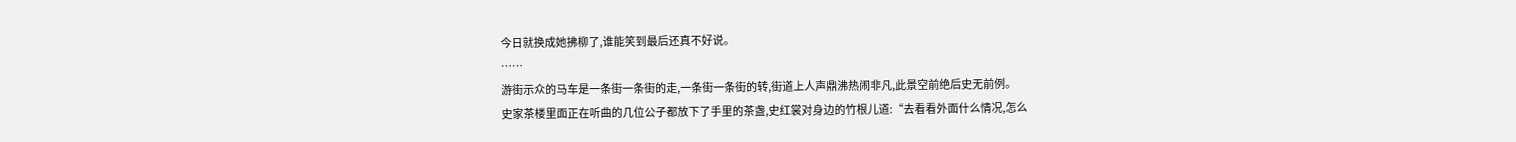今日就换成她拂柳了,谁能笑到最后还真不好说。
……
游街示众的马车是一条街一条街的走,一条街一条街的转,街道上人声鼎沸热闹非凡,此景空前绝后史无前例。
史家茶楼里面正在听曲的几位公子都放下了手里的茶盏,史红裳对身边的竹根儿道:“去看看外面什么情况,怎么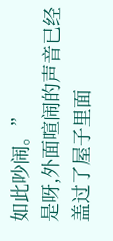如此吵闹。”
是呀,外面喧闹的声音已经盖过了屋子里面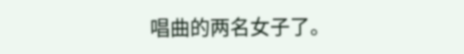唱曲的两名女子了。